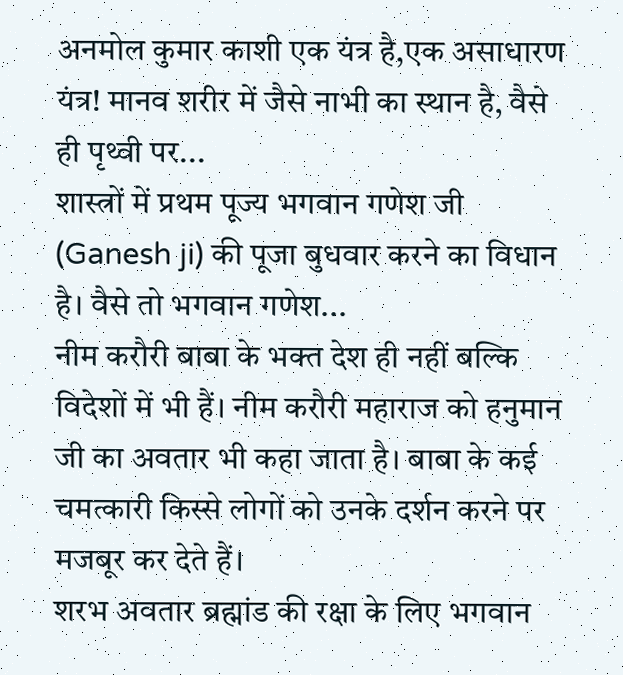अनमोल कुमार काशी एक यंत्र है,एक असाधारण यंत्र! मानव शरीर में जैसे नाभी का स्थान है, वैसे ही पृथ्वी पर...
शास्त्रों में प्रथम पूज्य भगवान गणेश जी (Ganesh ji) की पूजा बुधवार करने का विधान है। वैसे तो भगवान गणेश...
नीम करौरी बाबा के भक्त देश ही नहीं बल्कि विदेशों में भी हैं। नीम करौरी महाराज को हनुमान जी का अवतार भी कहा जाता है। बाबा के कई चमत्कारी किस्से लोगों को उनके दर्शन करने पर मजबूर कर देते हैं।
शरभ अवतार ब्रह्मांड की रक्षा के लिए भगवान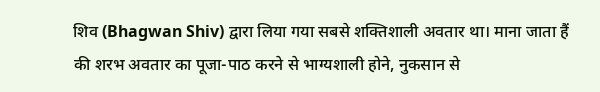शिव (Bhagwan Shiv) द्वारा लिया गया सबसे शक्तिशाली अवतार था। माना जाता हैं की शरभ अवतार का पूजा-पाठ करने से भाग्यशाली होने, नुकसान से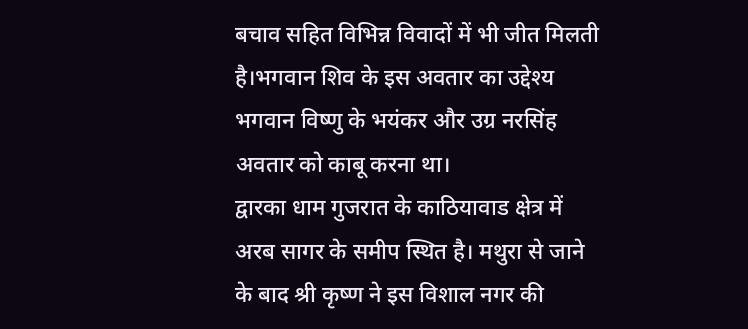बचाव सहित विभिन्न विवादों में भी जीत मिलती है।भगवान शिव के इस अवतार का उद्देश्य भगवान विष्णु के भयंकर और उग्र नरसिंह अवतार को काबू करना था।
द्वारका धाम गुजरात के काठियावाड क्षेत्र में अरब सागर के समीप स्थित है। मथुरा से जाने के बाद श्री कृष्ण ने इस विशाल नगर की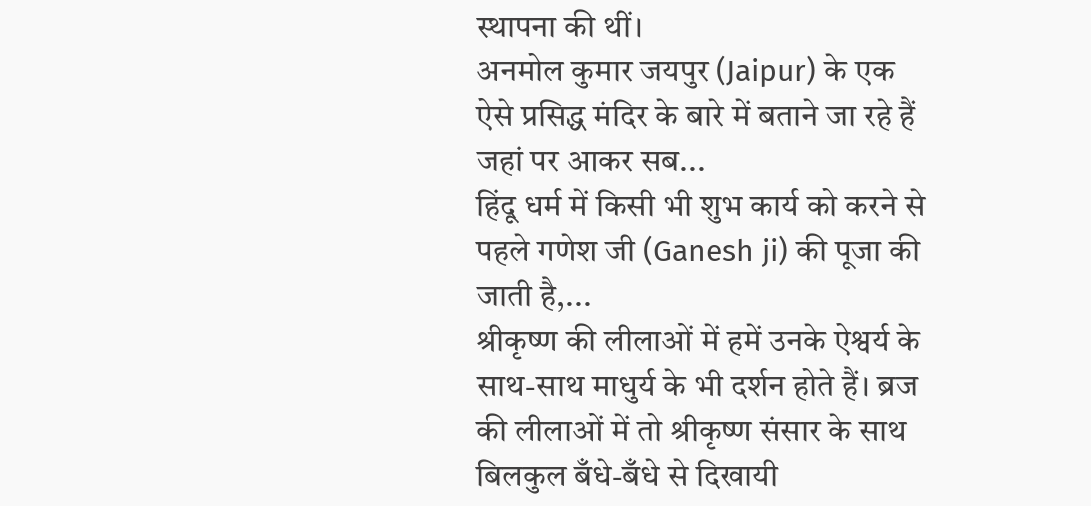स्थापना की थीं।
अनमोल कुमार जयपुर (Jaipur) के एक ऐसे प्रसिद्ध मंदिर के बारे में बताने जा रहे हैं जहां पर आकर सब...
हिंदू धर्म में किसी भी शुभ कार्य को करने से पहले गणेश जी (Ganesh ji) की पूजा की जाती है,...
श्रीकृष्ण की लीलाओं में हमें उनके ऐश्वर्य के साथ-साथ माधुर्य के भी दर्शन होते हैं। ब्रज की लीलाओं में तो श्रीकृष्ण संसार के साथ बिलकुल बँधे-बँधे से दिखायी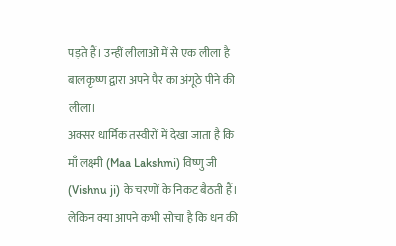पड़ते हैं। उन्हीं लीलाओं में से एक लीला है बालकृष्ण द्वारा अपने पैर का अंगूठे पीने की लीला।
अक्सर धार्मिक तस्वीरों में देखा जाता है कि माँ लक्ष्मी (Maa Lakshmi) विष्णु जी (Vishnu ji) के चरणों के निकट बैठती हैं। लेकिन क्या आपने कभी सोचा है कि धन की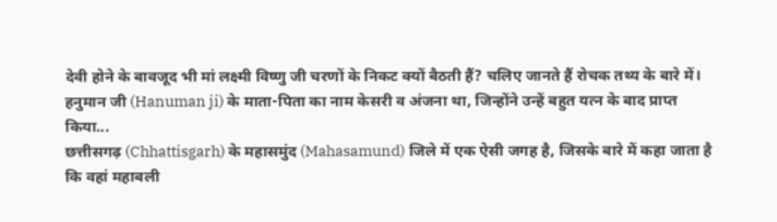देवी होने के बावजूद भी मां लक्ष्मी विष्णु जी चरणों के निकट क्यों बैठती हैं? चलिए जानते हैं रोचक तथ्य के बारे में।
हनुमान जी (Hanuman ji) के माता-पिता का नाम केसरी व अंजना था, जिन्होंने उन्हें बहुत यत्न के बाद प्राप्त किया...
छत्तीसगढ़ (Chhattisgarh) के महासमुंद (Mahasamund) जिले में एक ऐसी जगह है, जिसके बारे में कहा जाता है कि वहां महाबली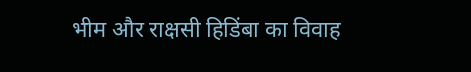भीम और राक्षसी हिडिंबा का विवाह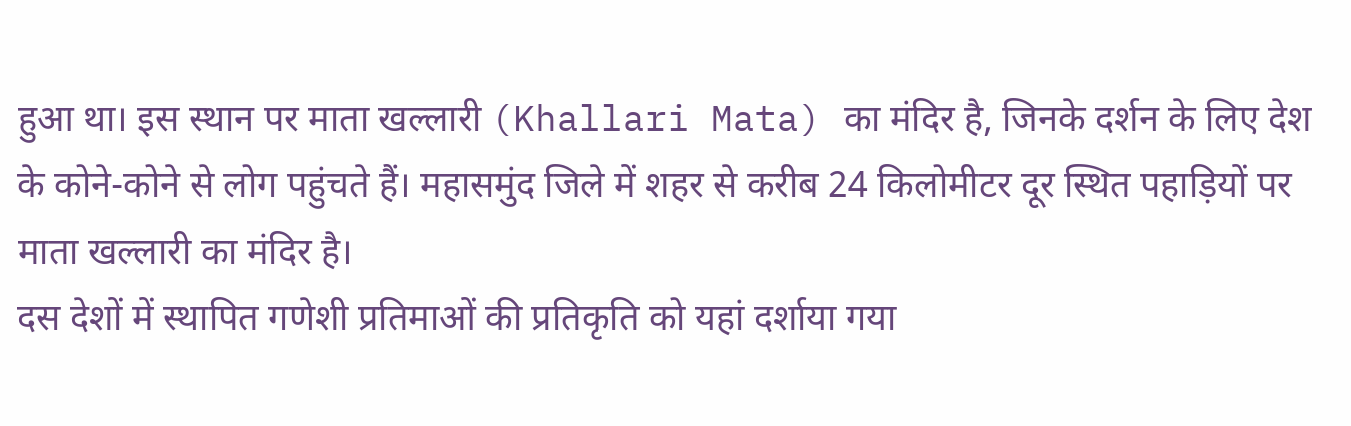हुआ था। इस स्थान पर माता खल्लारी (Khallari Mata) का मंदिर है, जिनके दर्शन के लिए देश के कोने-कोने से लोग पहुंचते हैं। महासमुंद जिले में शहर से करीब 24 किलोमीटर दूर स्थित पहाड़ियों पर माता खल्लारी का मंदिर है।
दस देशों में स्थापित गणेशी प्रतिमाओं की प्रतिकृति को यहां दर्शाया गया